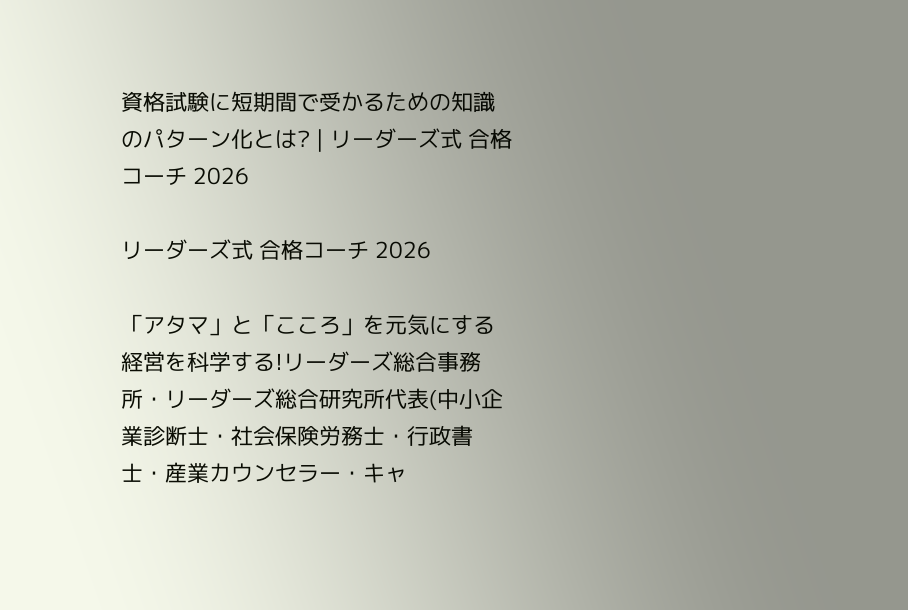資格試験に短期間で受かるための知識のパターン化とは? | リーダーズ式 合格コーチ 2026

リーダーズ式 合格コーチ 2026

「アタマ」と「こころ」を元気にする経営を科学する!リーダーズ総合事務所・リーダーズ総合研究所代表(中小企業診断士・社会保険労務士・行政書士・産業カウンセラー・キャ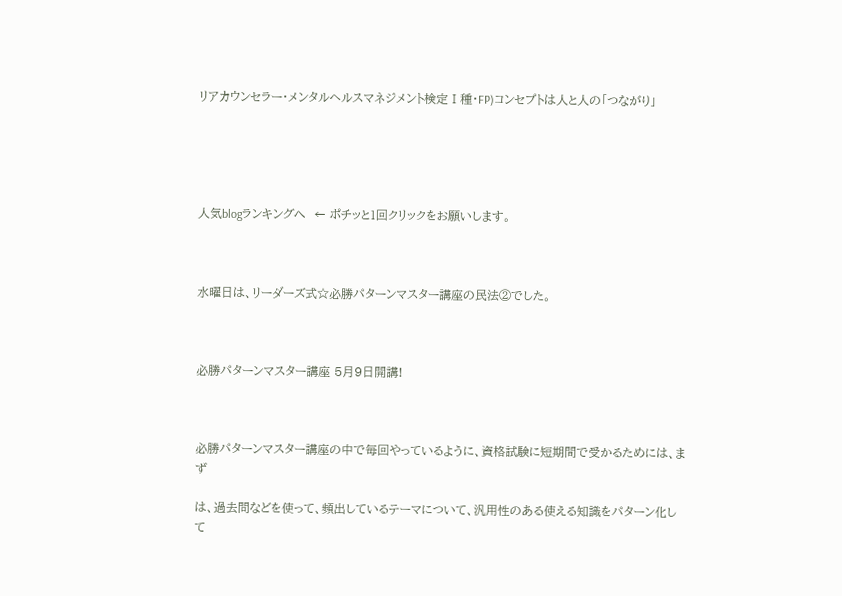リアカウンセラー・メンタルヘルスマネジメント検定Ⅰ種・FP)コンセプトは人と人の「つながり」





人気blogランキングへ  ← ポチッと1回クリックをお願いします。



水曜日は、リーダーズ式☆必勝パターンマスター講座の民法②でした。



必勝パターンマスター講座 5月9日開講!



必勝パターンマスター講座の中で毎回やっているように、資格試験に短期間で受かるためには、まず

は、過去問などを使って、頻出しているテーマについて、汎用性のある使える知識をパターン化して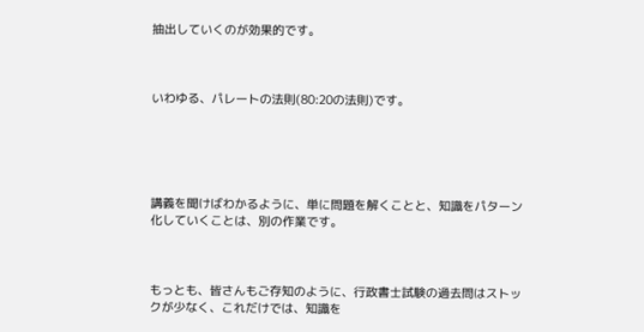抽出していくのが効果的です。



いわゆる、パレートの法則(80:20の法則)です。





講義を聞けばわかるように、単に問題を解くことと、知識をパターン化していくことは、別の作業です。



もっとも、皆さんもご存知のように、行政書士試験の過去問はストックが少なく、これだけでは、知識を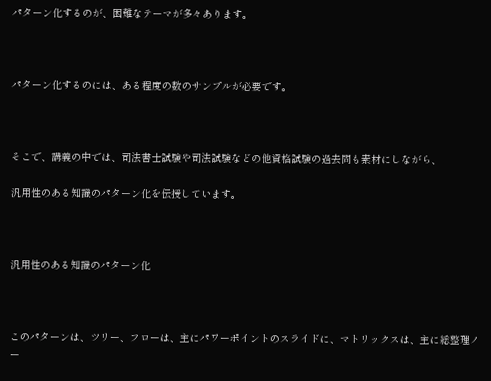パターン化するのが、困難なテーマが多々あります。



パターン化するのには、ある程度の数のサンプルが必要です。



そこで、講義の中では、司法書士試験や司法試験などの他資格試験の過去問も素材にしながら、

汎用性のある知識のパターン化を伝授しています。



汎用性のある知識のパターン化



このパターンは、ツリー、フローは、主にパワーポイントのスライドに、マトリックスは、主に総整理ノー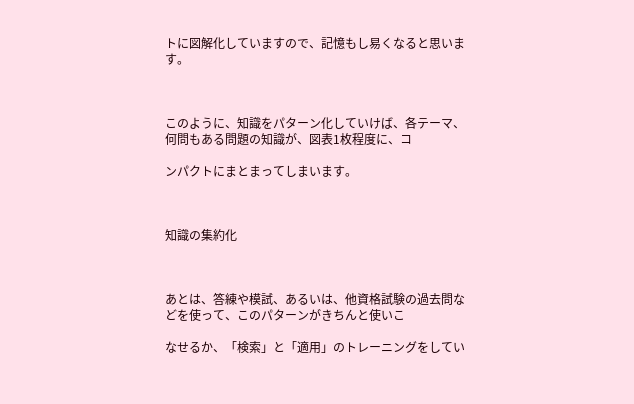トに図解化していますので、記憶もし易くなると思います。



このように、知識をパターン化していけば、各テーマ、何問もある問題の知識が、図表1枚程度に、コ

ンパクトにまとまってしまいます。



知識の集約化



あとは、答練や模試、あるいは、他資格試験の過去問などを使って、このパターンがきちんと使いこ

なせるか、「検索」と「適用」のトレーニングをしてい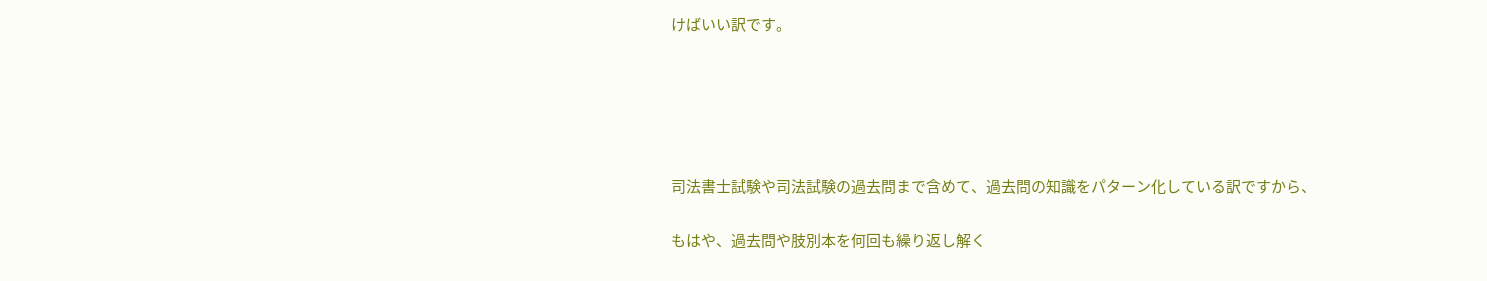けばいい訳です。





司法書士試験や司法試験の過去問まで含めて、過去問の知識をパターン化している訳ですから、

もはや、過去問や肢別本を何回も繰り返し解く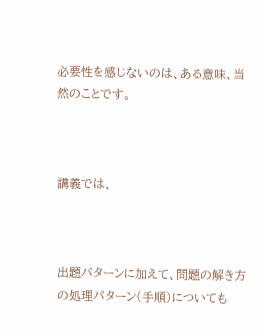必要性を感じないのは、ある意味、当然のことです。



講義では、



出題パターンに加えて、問題の解き方の処理パターン(手順)についても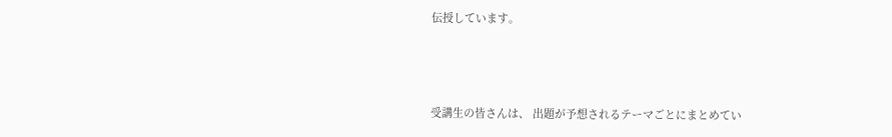伝授しています。



受講生の皆さんは、 出題が予想されるテーマごとにまとめてい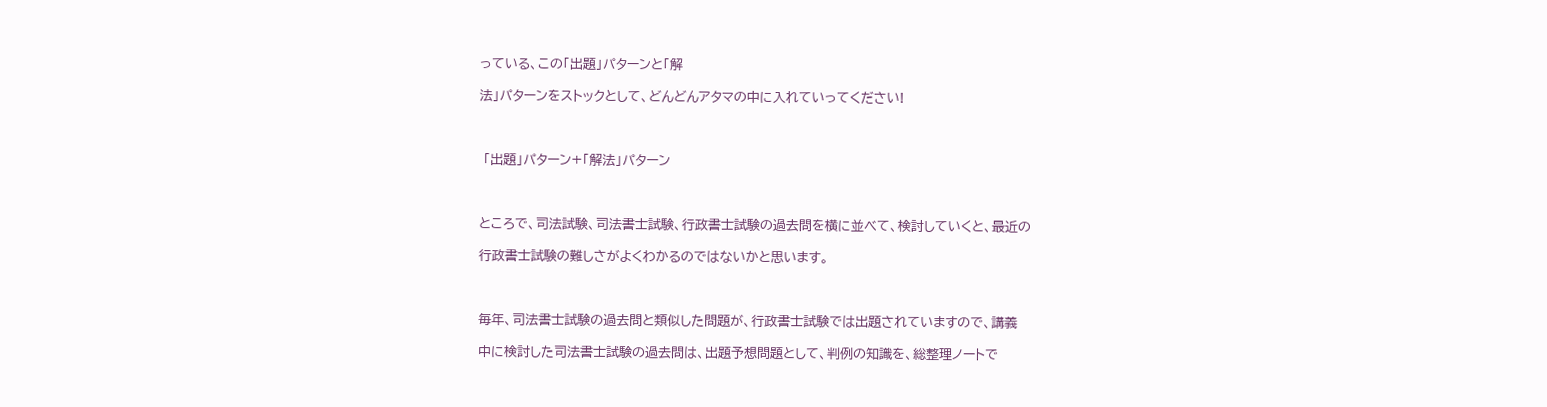っている、この「出題」パターンと「解

法」パターンをストックとして、どんどんアタマの中に入れていってください!



 「出題」パターン+「解法」パターン



ところで、司法試験、司法書士試験、行政書士試験の過去問を横に並べて、検討していくと、最近の

行政書士試験の難しさがよくわかるのではないかと思います。



毎年、司法書士試験の過去問と類似した問題が、行政書士試験では出題されていますので、講義

中に検討した司法書士試験の過去問は、出題予想問題として、判例の知識を、総整理ノートで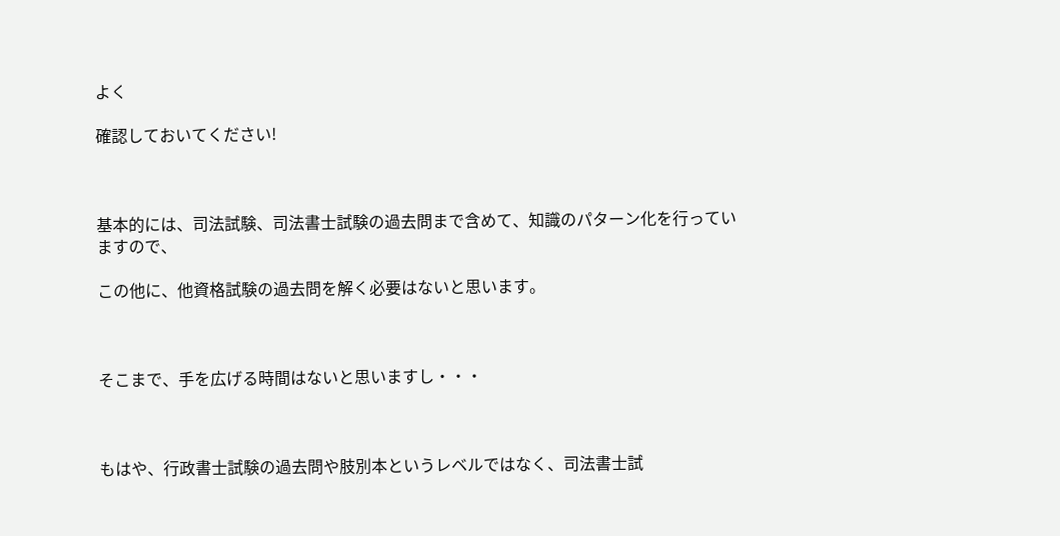よく

確認しておいてください!



基本的には、司法試験、司法書士試験の過去問まで含めて、知識のパターン化を行っていますので、

この他に、他資格試験の過去問を解く必要はないと思います。



そこまで、手を広げる時間はないと思いますし・・・



もはや、行政書士試験の過去問や肢別本というレベルではなく、司法書士試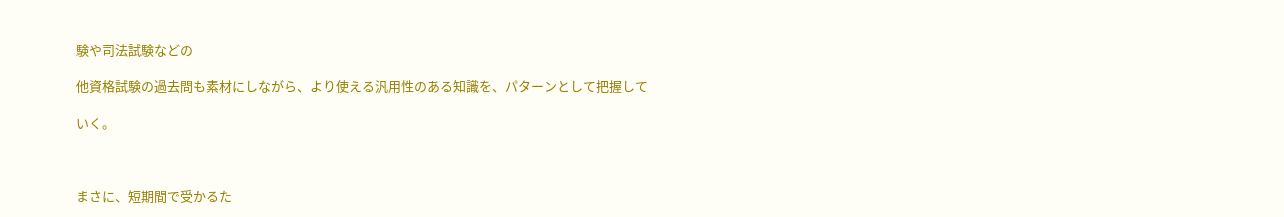験や司法試験などの

他資格試験の過去問も素材にしながら、より使える汎用性のある知識を、パターンとして把握して

いく。



まさに、短期間で受かるた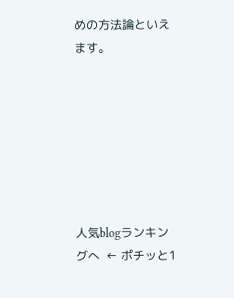めの方法論といえます。







人気blogランキングへ  ← ポチッと1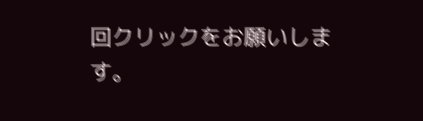回クリックをお願いします。